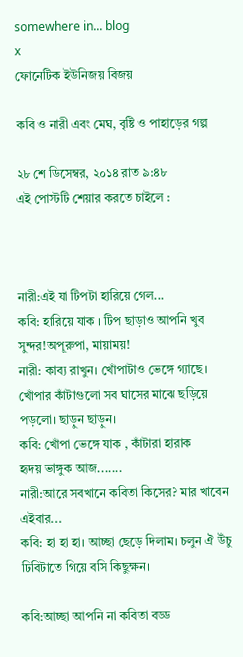somewhere in... blog
x
ফোনেটিক ইউনিজয় বিজয়

কবি ও নারী এবং মেঘ, বৃষ্টি ও পাহাড়ের গল্প

২৮ শে ডিসেম্বর, ২০১৪ রাত ৯:৪৮
এই পোস্টটি শেয়ার করতে চাইলে :



নারী:এই যা টিপটা হারিয়ে গেল...
কবি: হারিয়ে যাক । টিপ ছাড়াও আপনি খুব সুন্দর!অপূরুপা, মায়াময়!
নারী: কাব্য রাখুন। খোঁপাটাও ভেঙ্গে গ্যাছে। খোঁপার কাঁটাগুলো সব ঘাসের মাঝে ছড়িয়ে পড়লো। ছাড়ুন ছাড়ুন।
কবি: খোঁপা ভেঙ্গে যাক , কাঁটারা হারাক
হৃদয় ভাঙ্গুক আজ.......
নারী:আরে সবখানে কবিতা কিসের? মার খাবেন এইবার...
কবি: হা হা হা। আচ্ছা ছেড়ে দিলাম। চলুন ঐ উঁচু ঢিবিটাতে গিয়ে বসি কিছুক্ষন।

কবি:আচ্ছা আপনি না কবিতা বড্ড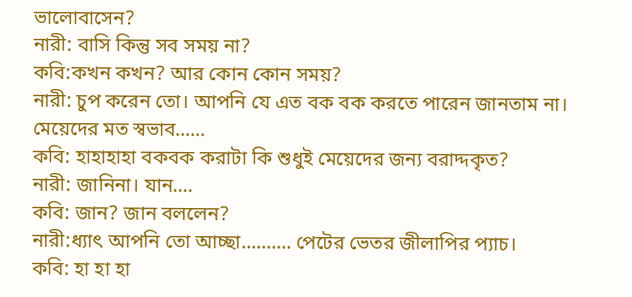ভালোবাসেন?
নারী: বাসি কিন্তু সব সময় না?
কবি:কখন কখন? আর কোন কোন সময়?
নারী: চুপ করেন তো। আপনি যে এত বক বক করতে পারেন জানতাম না। মেয়েদের মত স্বভাব......
কবি: হাহাহাহা বকবক করাটা কি শুধুই মেয়েদের জন্য বরাদ্দকৃত?
নারী: জানিনা। যান....
কবি: জান? জান বললেন?
নারী:ধ্যাৎ আপনি তো আচ্ছা.......... পেটের ভেতর জীলাপির প্যাচ।
কবি: হা হা হা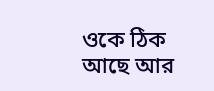ওকে ঠিক আছে আর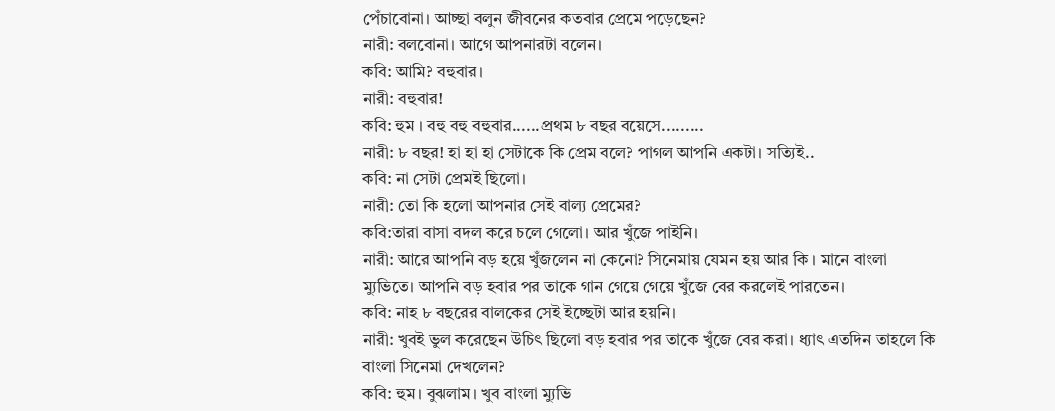পেঁচাবোনা। আচ্ছা বলুন জীবনের কতবার প্রেমে পড়েছেন?
নারী: বলবোনা। আগে আপনারটা বলেন।
কবি: আমি? বহুবার।
নারী: বহুবার!
কবি: হুম । বহু বহু বহুবার......প্রথম ৮ বছর বয়েসে.........
নারী: ৮ বছর! হা হা হা সেটাকে কি প্রেম বলে? পাগল আপনি একটা। সত্যিই..
কবি: না সেটা প্রেমই ছিলো।
নারী: তো কি হলো আপনার সেই বাল্য প্রেমের?
কবি:তারা বাসা বদল করে চলে গেলো। আর খুঁজে পাইনি।
নারী: আরে আপনি বড় হয়ে খুঁজলেন না কেনো? সিনেমায় যেমন হয় আর কি । মানে বাংলা ম্যুভিতে। আপনি বড় হবার পর তাকে গান গেয়ে গেয়ে খুঁজে বের করলেই পারতেন।
কবি: নাহ ৮ বছরের বালকের সেই ইচ্ছেটা আর হয়নি।
নারী: খুবই ভুল করেছেন উচিৎ ছিলো বড় হবার পর তাকে খুঁজে বের করা। ধ্যাৎ এতদিন তাহলে কি বাংলা সিনেমা দেখলেন?
কবি: হুম। বুঝলাম। খুব বাংলা ম্যুভি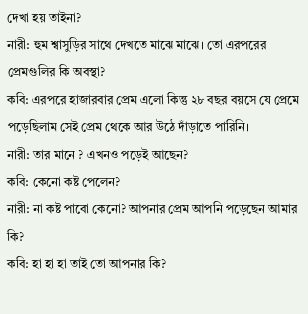দেখা হয় তাইনা?
নারী: হুম শ্বাসুড়ির সাথে দেখতে মাঝে মাঝে। তো এরপরের প্রেমগুলির কি অবস্থা?
কবি: এরপরে হাজারবার প্রেম এলো কিন্তু ২৮ বছর বয়সে যে প্রেমে পড়েছিলাম সেই প্রেম থেকে আর উঠে দাঁড়াতে পারিনি।
নারী: তার মানে ? এখনও পড়েই আছেন?
কবি: কেনো কষ্ট পেলেন?
নারী: না কষ্ট পাবো কেনো? আপনার প্রেম আপনি পড়েছেন আমার কি?
কবি: হা হা হা তাই তো আপনার কি?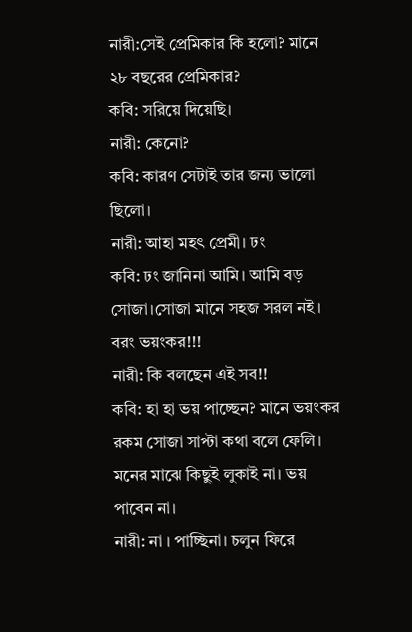নারী:সেই প্রেমিকার কি হলো? মানে ২৮ বছরের প্রেমিকার?
কবি: সরিয়ে দিয়েছি।
নারী: কেনো?
কবি: কারণ সেটাই তার জন্য ভালো ছিলো।
নারী: আহা মহৎ প্রেমী। ঢং
কবি: ঢং জানিনা আমি। আমি বড় সোজা।সোজা মানে সহজ সরল নই। বরং ভয়ংকর!!!
নারী: কি বলছেন এই সব!!
কবি: হা হা ভয় পাচ্ছেন? মানে ভয়ংকর রকম সোজা সাপ্টা কথা বলে ফেলি। মনের মাঝে কিছুই লুকাই না। ভয় পাবেন না।
নারী: না । পাচ্ছিনা। চলুন ফিরে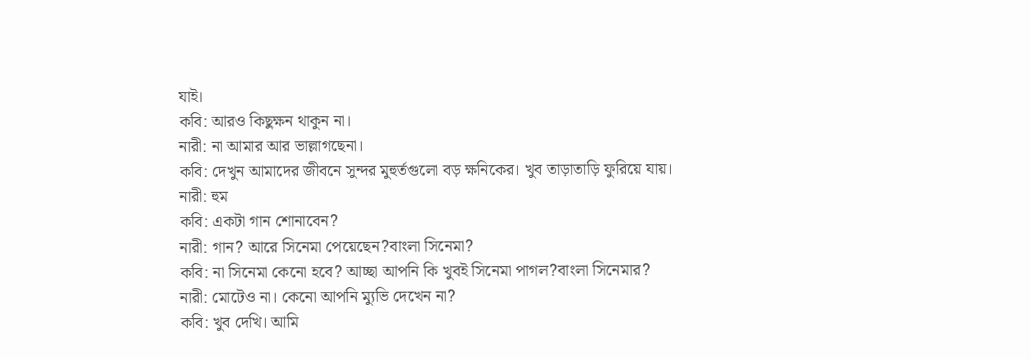যাই।
কবি: আরও কিছুক্ষন থাকুন না।
নারী: না আমার আর ভাল্লাগছেনা।
কবি: দেখুন আমাদের জীবনে সুন্দর মুহুর্তগুলো বড় ক্ষনিকের। খুব তাড়াতাড়ি ফুরিয়ে যায়।
নারী: হুম
কবি: একটা গান শোনাবেন?
নারী: গান? আরে সিনেমা পেয়েছেন?বাংলা সিনেমা?
কবি: না সিনেমা কেনো হবে? আচ্ছা আপনি কি খুবই সিনেমা পাগল?বাংলা সিনেমার?
নারী: মোটেও না। কেনো আপনি ম্যুভি দেখেন না?
কবি: খুব দেখি। আমি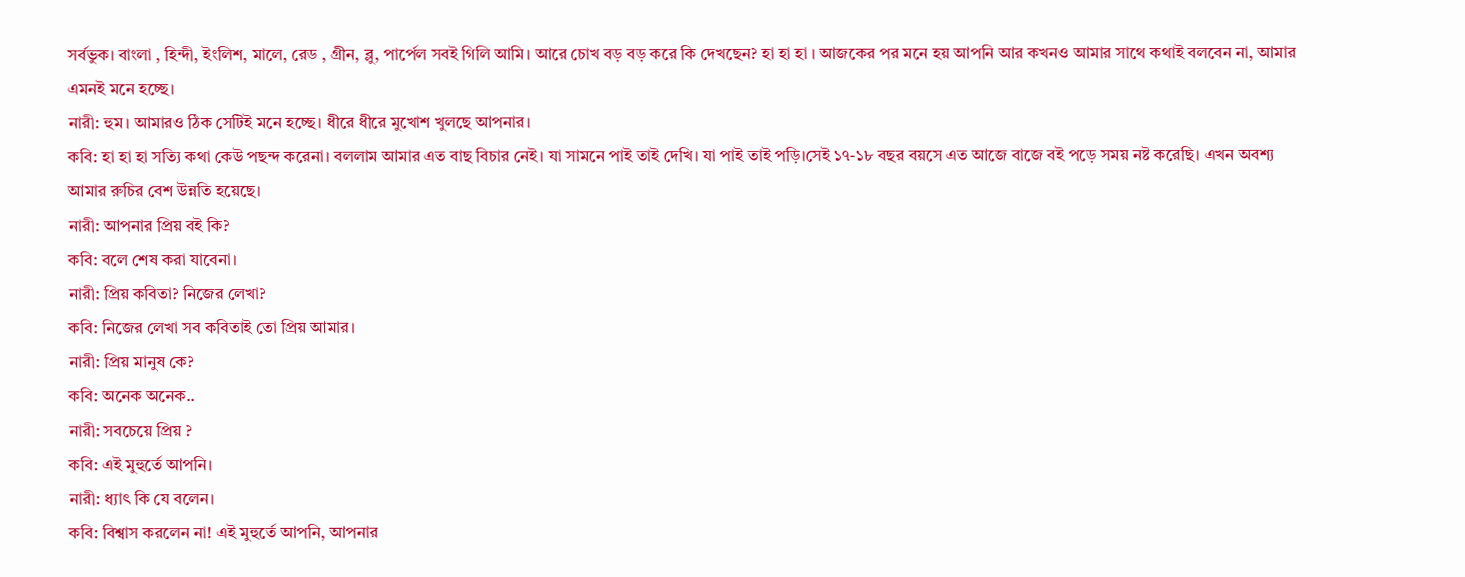সর্বভুক। বাংলা , হিন্দী, ইংলিশ, মালে, রেড , গ্রীন, ব্লু, পার্পেল সবই গিলি আমি। আরে চোখ বড় বড় করে কি দেখছেন? হা হা হা । আজকের পর মনে হয় আপনি আর কখনও আমার সাথে কথাই বলবেন না, আমার এমনই মনে হচ্ছে।
নারী: হুম। আমারও ঠিক সেটিই মনে হচ্ছে। ধীরে ধীরে মুখোশ খুলছে আপনার।
কবি: হা হা হা সত্যি কথা কেউ পছন্দ করেনা। বললাম আমার এত বাছ বিচার নেই। যা সামনে পাই তাই দেখি। যা পাই তাই পড়ি।সেই ১৭-১৮ বছর বয়সে এত আজে বাজে বই পড়ে সময় নষ্ট করেছি। এখন অবশ্য আমার রুচির বেশ উন্নতি হয়েছে।
নারী: আপনার প্রিয় বই কি?
কবি: বলে শেষ করা যাবেনা।
নারী: প্রিয় কবিতা? নিজের লেখা?
কবি: নিজের লেখা সব কবিতাই তো প্রিয় আমার।
নারী: প্রিয় মানুষ কে?
কবি: অনেক অনেক..
নারী: সবচেয়ে প্রিয় ?
কবি: এই মুহুর্তে আপনি।
নারী: ধ্যাৎ কি যে বলেন।
কবি: বিশ্বাস করলেন না! এই মুহুর্তে আপনি, আপনার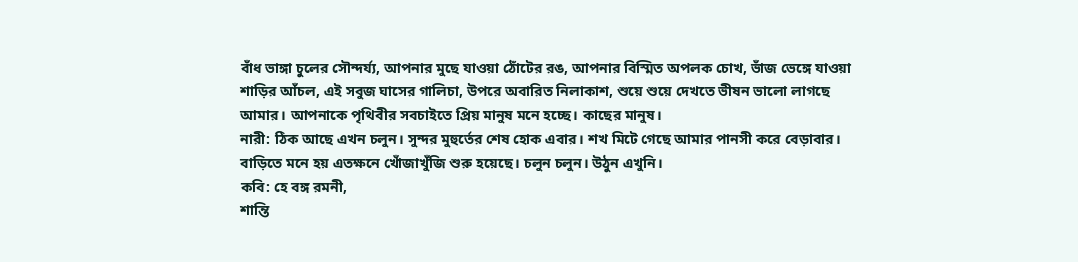বাঁধ ভাঙ্গা চুলের সৌন্দর্য্য, আপনার মুছে যাওয়া ঠোঁটের রঙ, আপনার বিস্মিত অপলক চোখ, ভাঁজ ভেঙ্গে যাওয়া শাড়ির আঁচল, এই সবুজ ঘাসের গালিচা, উপরে অবারিত নিলাকাশ, শুয়ে শুয়ে দেখতে ভীষন ভালো লাগছে আমার। আপনাকে পৃথিবীর সবচাইতে প্রিয় মানুষ মনে হচ্ছে। কাছের মানুষ।
নারী: ঠিক আছে এখন চলুন। সুন্দর মুহুর্তের শেষ হোক এবার। শখ মিটে গেছে আমার পানসী করে বেড়াবার। বাড়িতে মনে হয় এতক্ষনে খোঁজাখুঁজি শুরু হয়েছে। চলুন চলুন। উঠুন এখুনি।
কবি: হে বঙ্গ রমনী,
শান্তি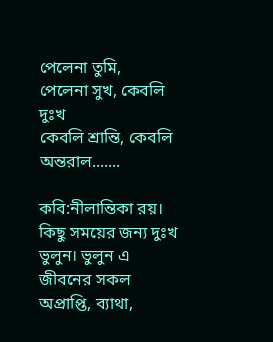পেলেনা তুমি,
পেলেনা সুখ, কেবলি দুঃখ
কেবলি শ্রান্তি, কেবলি অন্তরাল.......

কবি:নীলান্তিকা রয়। কিছু সময়ের জন্য দুঃখ ভুলুন। ভুলুন এ জীবনের সকল অপ্রাপ্তি, ব্যাথা,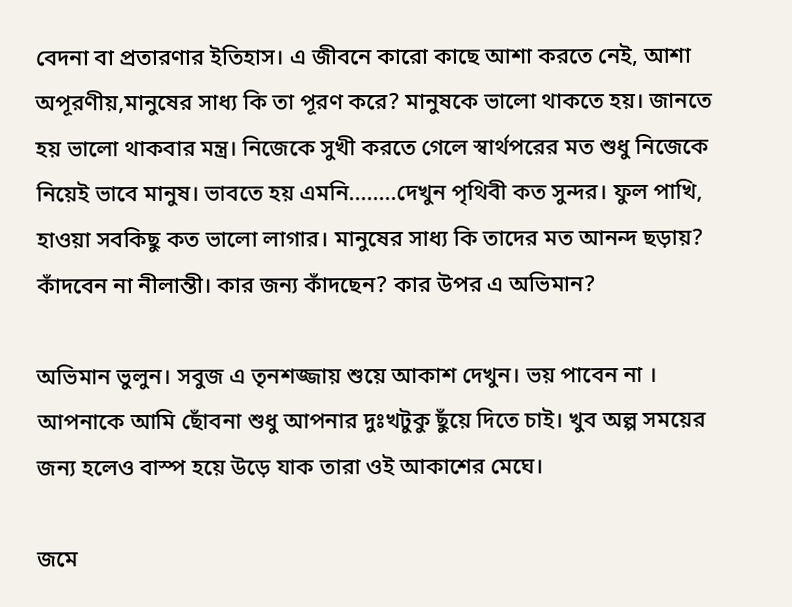বেদনা বা প্রতারণার ইতিহাস। এ জীবনে কারো কাছে আশা করতে নেই, আশা অপূরণীয়,মানুষের সাধ্য কি তা পূরণ করে? মানুষকে ভালো থাকতে হয়। জানতে হয় ভালো থাকবার মন্ত্র। নিজেকে সুখী করতে গেলে স্বার্থপরের মত শুধু নিজেকে নিয়েই ভাবে মানুষ। ভাবতে হয় এমনি........দেখুন পৃথিবী কত সুন্দর। ফুল পাখি, হাওয়া সবকিছু কত ভালো লাগার। মানুষের সাধ্য কি তাদের মত আনন্দ ছড়ায়?
কাঁদবেন না নীলান্তী। কার জন্য কাঁদছেন? কার উপর এ অভিমান?

অভিমান ভুলুন। সবুজ এ তৃনশজ্জায় শুয়ে আকাশ দেখুন। ভয় পাবেন না । আপনাকে আমি ছোঁবনা শুধু আপনার দুঃখটুকু ছুঁয়ে দিতে চাই। খুব অল্প সময়ের জন্য হলেও বাস্প হয়ে উড়ে যাক তারা ওই আকাশের মেঘে।

জমে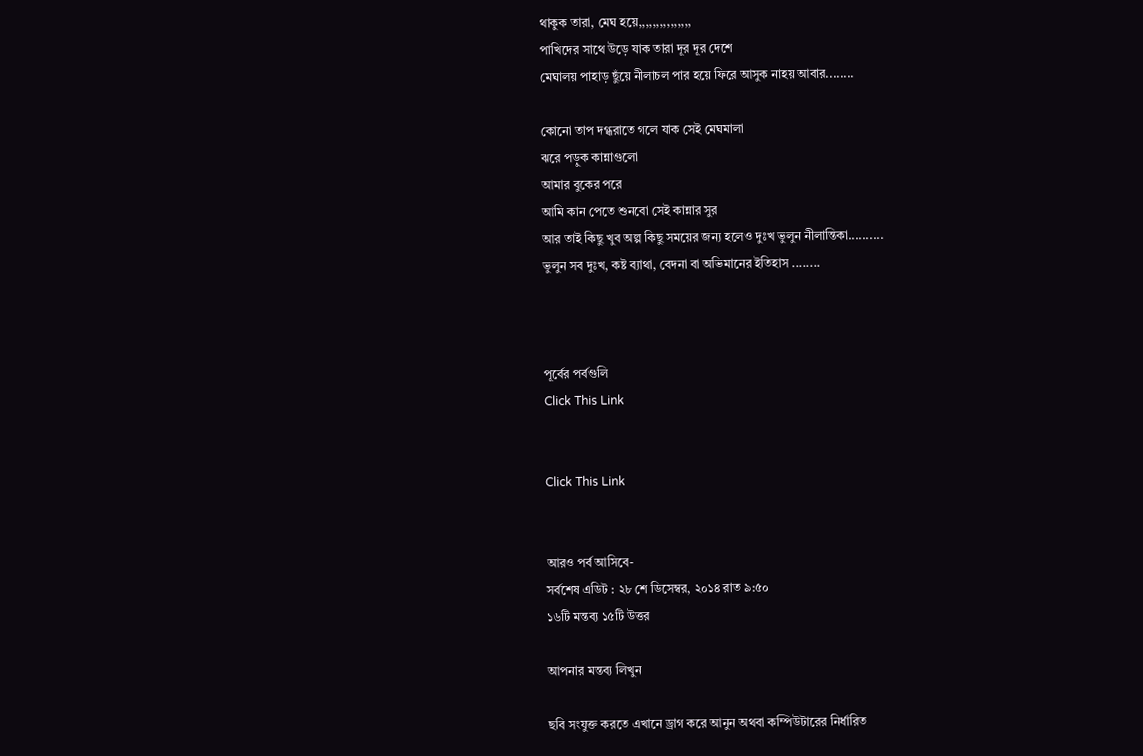থাকুক তারা, মেঘ হয়ে,,,,,,,,,,,,,,,
পাখিদের সাথে উড়ে যাক তারা দূর দূর দেশে
মেঘালয় পাহাড় ছুঁয়ে নীলাচল পার হয়ে ফিরে আসুক নাহয় আবার........

কোনো তাপ দগ্ধরাতে গলে যাক সেই মেঘমালা
ঝরে পড়ুক কান্নাগুলো
আমার বুকের পরে
আমি কান পেতে শুনবো সেই কান্নার সুর
আর তাই কিছু খুব অল্প কিছু সময়ের জন্য হলেও দুঃখ ভুলুন নীলান্তিকা..........
ভুলুন সব দুঃখ, কষ্ট ব্যাথা, বেদনা বা অভিমানের ইতিহাস ........



পূর্বের পর্বগুলি
Click This Link


Click This Link


আরও পর্ব আসিবে-
সর্বশেষ এডিট : ২৮ শে ডিসেম্বর, ২০১৪ রাত ৯:৫০
১৬টি মন্তব্য ১৫টি উত্তর

আপনার মন্তব্য লিখুন

ছবি সংযুক্ত করতে এখানে ড্রাগ করে আনুন অথবা কম্পিউটারের নির্ধারিত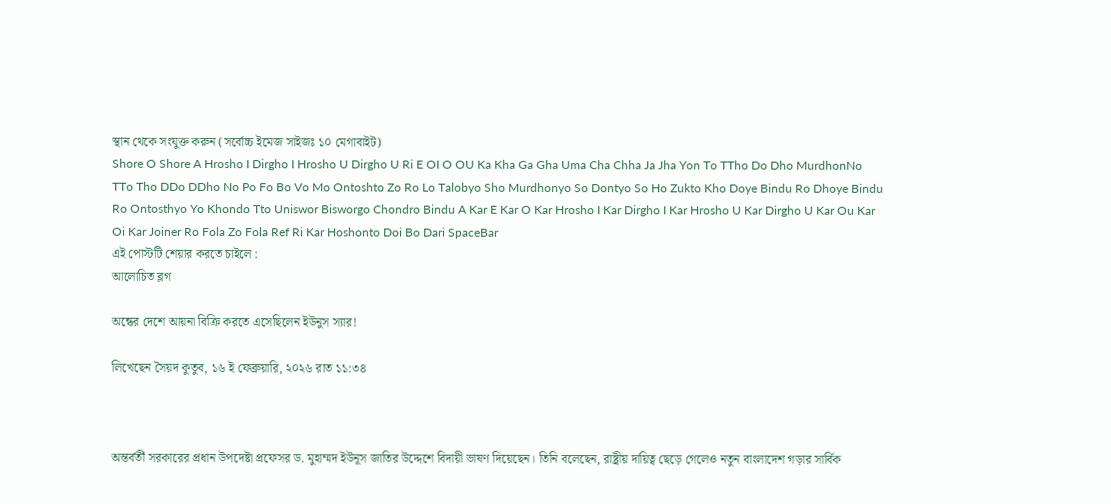স্থান থেকে সংযুক্ত করুন (সর্বোচ্চ ইমেজ সাইজঃ ১০ মেগাবাইট)
Shore O Shore A Hrosho I Dirgho I Hrosho U Dirgho U Ri E OI O OU Ka Kha Ga Gha Uma Cha Chha Ja Jha Yon To TTho Do Dho MurdhonNo TTo Tho DDo DDho No Po Fo Bo Vo Mo Ontoshto Zo Ro Lo Talobyo Sho Murdhonyo So Dontyo So Ho Zukto Kho Doye Bindu Ro Dhoye Bindu Ro Ontosthyo Yo Khondo Tto Uniswor Bisworgo Chondro Bindu A Kar E Kar O Kar Hrosho I Kar Dirgho I Kar Hrosho U Kar Dirgho U Kar Ou Kar Oi Kar Joiner Ro Fola Zo Fola Ref Ri Kar Hoshonto Doi Bo Dari SpaceBar
এই পোস্টটি শেয়ার করতে চাইলে :
আলোচিত ব্লগ

অন্ধের দেশে আয়না বিক্রি করতে এসেছিলেন ইউনুস স্যার!

লিখেছেন সৈয়দ কুতুব, ১৬ ই ফেব্রুয়ারি, ২০২৬ রাত ১১:৩৪



অন্তর্বর্তী সরকারের প্রধান উপদেষ্টা প্রফেসর ড. মুহাম্মদ ইউনূস জাতির উদ্দেশে বিদায়ী ভাষণ দিয়েছেন। তিনি বলেছেন, রাষ্ট্রীয় দায়িত্ব ছেড়ে গেলেও নতুন বাংলাদেশ গড়ার সার্বিক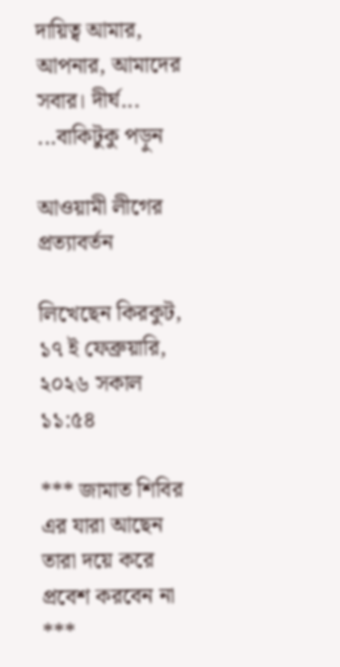দায়িত্ব আমার, আপনার, আমাদের সবার। দীর্ঘ... ...বাকিটুকু পড়ুন

আওয়ামী লীগের প্রত্যাবর্তন

লিখেছেন কিরকুট, ১৭ ই ফেব্রুয়ারি, ২০২৬ সকাল ১১:৫৪

*** জামাত শিবির এর যারা আছেন তারা দয়ে করে প্রবেশ করবেন না ***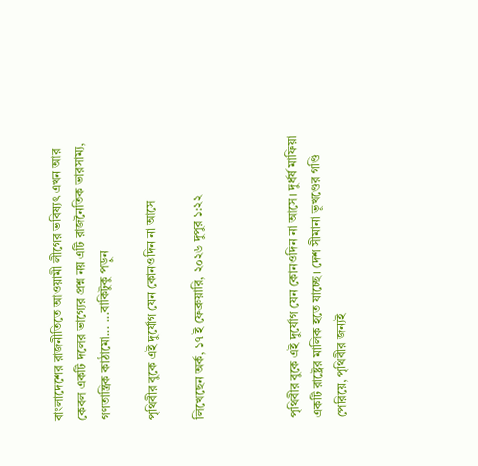বাংলাদেশের রাজনীতিতে আওয়ামী লীগের ভবিষ্যৎ এখন আর কেবল একটি দলের ভাগ্যের প্রশ্ন নয় এটি রাজনৈতিক ভারসাম্য, গণতান্ত্রিক কাঠামো... ...বাকিটুকু পড়ুন

পৃথিবীর বুকে এই দুর্যোগ যেন কোনওদিন না আসে

লিখেছেন অর্ক, ১৭ ই ফেব্রুয়ারি, ২০২৬ দুপুর ১:২২



পৃথিবীর বুকে এই দুর্যোগ যেন কোনওদিন না আসে। দুর্ধর্ষ মাফিয়া একটি রাষ্ট্রের মালিক হতে যাচ্ছে। দেশ সীমানা ভূখণ্ডের গণ্ডি পেরিয়ে, পৃথিবীর জন্যই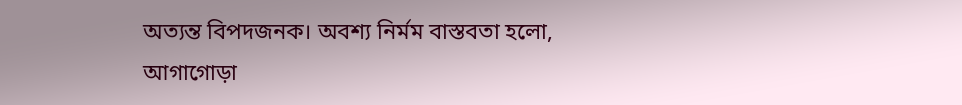অত্যন্ত বিপদজনক। অবশ্য নির্মম বাস্তবতা হলো, আগাগোড়া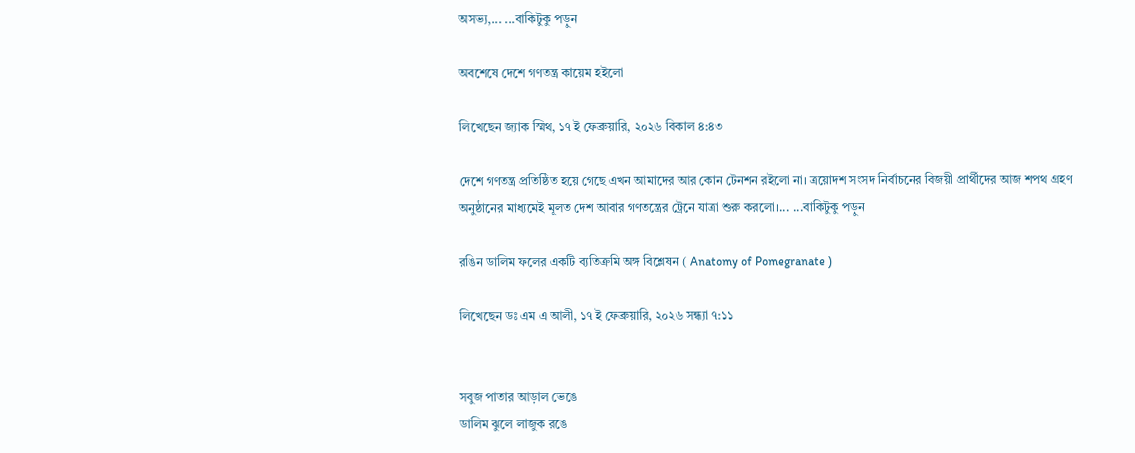অসভ্য,... ...বাকিটুকু পড়ুন

অবশেষে দেশে গণতন্ত্র কায়েম হইলো

লিখেছেন জ্যাক স্মিথ, ১৭ ই ফেব্রুয়ারি, ২০২৬ বিকাল ৪:৪৩

দেশে গণতন্ত্র প্রতিষ্ঠিত হয়ে গেছে এখন আমাদের আর কোন টেনশন রইলো না। ত্রয়োদশ সংসদ নির্বাচনের বিজয়ী প্রার্থীদের আজ শপথ গ্রহণ অনুষ্ঠানের মাধ্যমেই মূলত দেশ আবার গণতন্ত্রের ট্রেনে যাত্রা শুরু করলো।... ...বাকিটুকু পড়ুন

রঙিন ডালিম ফলের একটি ব্যতিক্রমি অঙ্গ বিশ্লেষন ( Anatomy of Pomegranate )

লিখেছেন ডঃ এম এ আলী, ১৭ ই ফেব্রুয়ারি, ২০২৬ সন্ধ্যা ৭:১১


সবুজ পাতার আড়াল ভেঙে
ডালিম ঝুলে লাজুক রঙে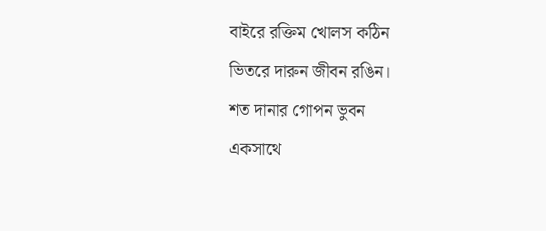বাইরে রক্তিম খোলস কঠিন
ভিতরে দারুন জীবন রঙিন।
শত দানার গোপন ভুবন
একসাথে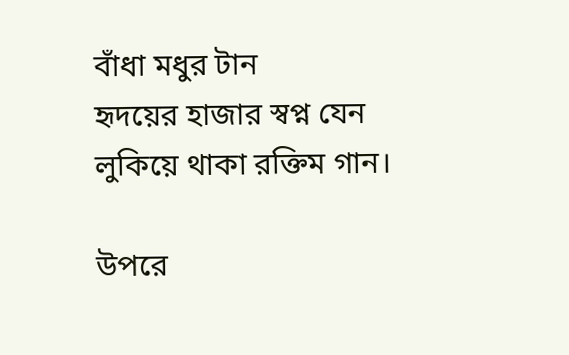বাঁধা মধুর টান
হৃদয়ের হাজার স্বপ্ন যেন
লুকিয়ে থাকা রক্তিম গান।

উপরে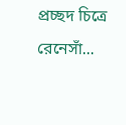প্রচ্ছদ চিত্রে রেনেসাঁ...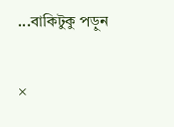...বাকিটুকু পড়ুন

×